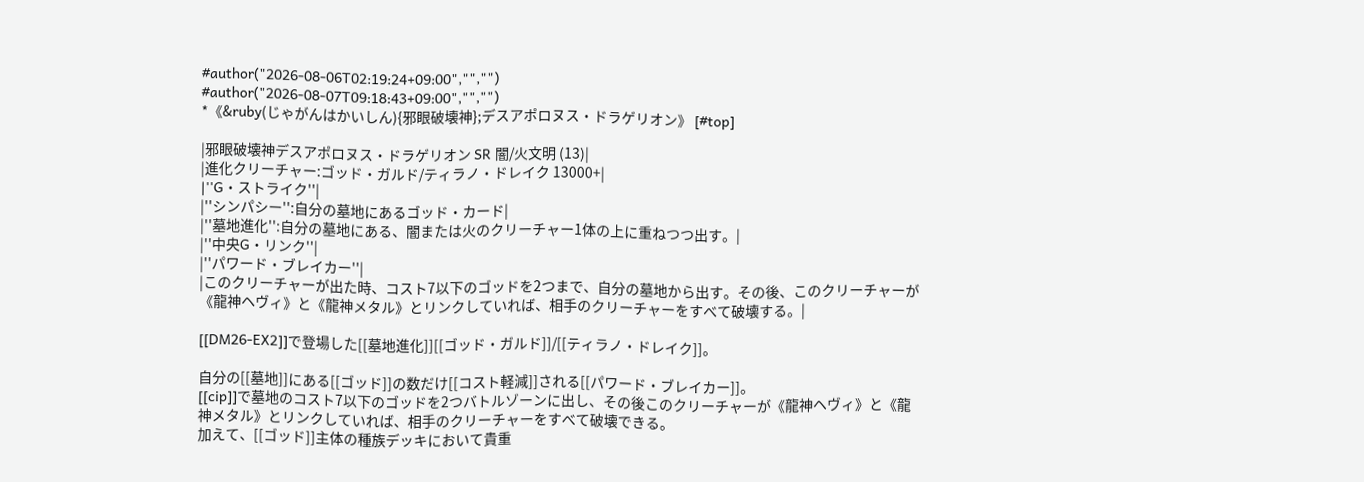#author("2026-08-06T02:19:24+09:00","","")
#author("2026-08-07T09:18:43+09:00","","")
*《&ruby(じゃがんはかいしん){邪眼破壊神};デスアポロヌス・ドラゲリオン》 [#top]

|邪眼破壊神デスアポロヌス・ドラゲリオン SR 闇/火文明 (13)|
|進化クリーチャー:ゴッド・ガルド/ティラノ・ドレイク 13000+|
|''G・ストライク''|
|''シンパシー'':自分の墓地にあるゴッド・カード|
|''墓地進化'':自分の墓地にある、闇または火のクリーチャー1体の上に重ねつつ出す。|
|''中央G・リンク''|
|''パワード・ブレイカー''|
|このクリーチャーが出た時、コスト7以下のゴッドを2つまで、自分の墓地から出す。その後、このクリーチャーが《龍神ヘヴィ》と《龍神メタル》とリンクしていれば、相手のクリーチャーをすべて破壊する。|

[[DM26-EX2]]で登場した[[墓地進化]][[ゴッド・ガルド]]/[[ティラノ・ドレイク]]。

自分の[[墓地]]にある[[ゴッド]]の数だけ[[コスト軽減]]される[[パワード・ブレイカー]]。
[[cip]]で墓地のコスト7以下のゴッドを2つバトルゾーンに出し、その後このクリーチャーが《龍神ヘヴィ》と《龍神メタル》とリンクしていれば、相手のクリーチャーをすべて破壊できる。
加えて、[[ゴッド]]主体の種族デッキにおいて貴重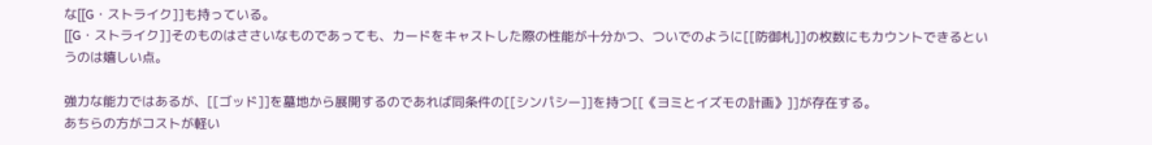な[[G・ストライク]]も持っている。
[[G・ストライク]]そのものはささいなものであっても、カードをキャストした際の性能が十分かつ、ついでのように[[防御札]]の枚数にもカウントできるというのは嬉しい点。

強力な能力ではあるが、[[ゴッド]]を墓地から展開するのであれば同条件の[[シンパシー]]を持つ[[《ヨミとイズモの計画》]]が存在する。
あちらの方がコストが軽い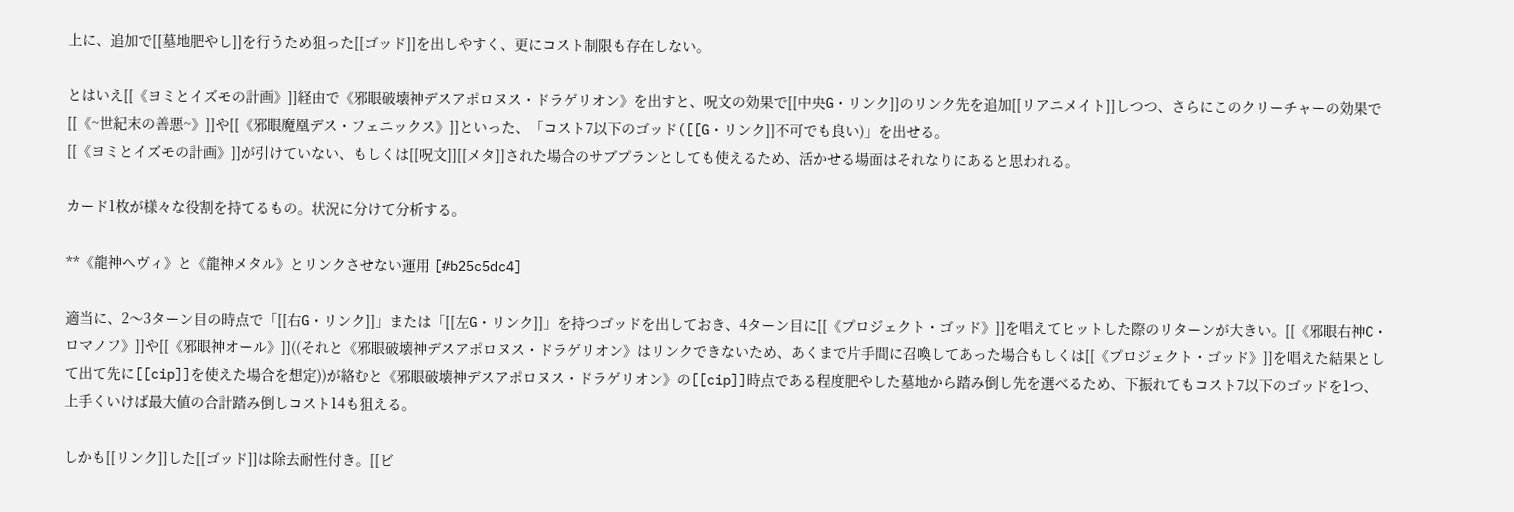上に、追加で[[墓地肥やし]]を行うため狙った[[ゴッド]]を出しやすく、更にコスト制限も存在しない。

とはいえ[[《ヨミとイズモの計画》]]経由で《邪眼破壊神デスアポロヌス・ドラゲリオン》を出すと、呪文の効果で[[中央G・リンク]]のリンク先を追加[[リアニメイト]]しつつ、さらにこのクリーチャーの効果で[[《~世紀末の善悪~》]]や[[《邪眼魔凰デス・フェニックス》]]といった、「コスト7以下のゴッド([[G・リンク]]不可でも良い)」を出せる。
[[《ヨミとイズモの計画》]]が引けていない、もしくは[[呪文]][[メタ]]された場合のサブプランとしても使えるため、活かせる場面はそれなりにあると思われる。

カード1枚が様々な役割を持てるもの。状況に分けて分析する。

**《龍神ヘヴィ》と《龍神メタル》とリンクさせない運用 [#b25c5dc4]

適当に、2〜3ターン目の時点で「[[右G・リンク]]」または「[[左G・リンク]]」を持つゴッドを出しておき、4ターン目に[[《プロジェクト・ゴッド》]]を唱えてヒットした際のリターンが大きい。[[《邪眼右神C・ロマノフ》]]や[[《邪眼神オール》]]((それと《邪眼破壊神デスアポロヌス・ドラゲリオン》はリンクできないため、あくまで片手間に召喚してあった場合もしくは[[《プロジェクト・ゴッド》]]を唱えた結果として出て先に[[cip]]を使えた場合を想定))が絡むと《邪眼破壊神デスアポロヌス・ドラゲリオン》の[[cip]]時点である程度肥やした墓地から踏み倒し先を選べるため、下振れてもコスト7以下のゴッドを1つ、上手くいけば最大値の合計踏み倒しコスト14も狙える。

しかも[[リンク]]した[[ゴッド]]は除去耐性付き。[[ビ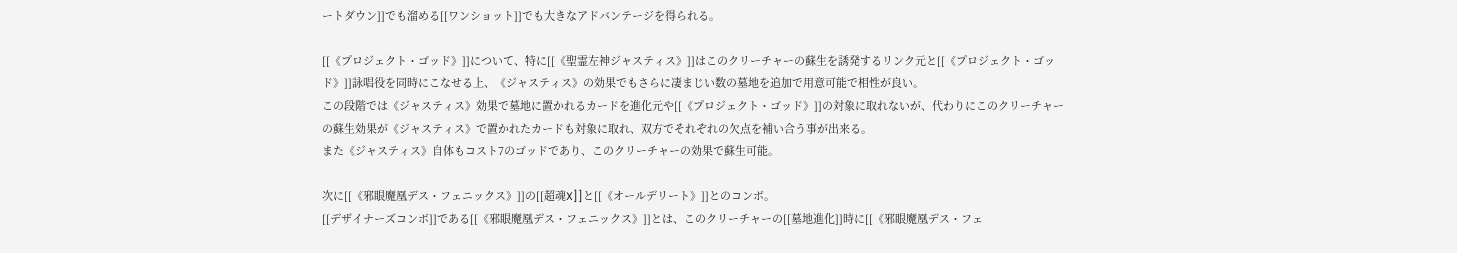ートダウン]]でも溜める[[ワンショット]]でも大きなアドバンテージを得られる。

[[《プロジェクト・ゴッド》]]について、特に[[《聖霊左神ジャスティス》]]はこのクリーチャーの蘇生を誘発するリンク元と[[《プロジェクト・ゴッド》]]詠唱役を同時にこなせる上、《ジャスティス》の効果でもさらに凄まじい数の墓地を追加で用意可能で相性が良い。
この段階では《ジャスティス》効果で墓地に置かれるカードを進化元や[[《プロジェクト・ゴッド》]]の対象に取れないが、代わりにこのクリーチャーの蘇生効果が《ジャスティス》で置かれたカードも対象に取れ、双方でそれぞれの欠点を補い合う事が出来る。
また《ジャスティス》自体もコスト7のゴッドであり、このクリーチャーの効果で蘇生可能。

次に[[《邪眼魔凰デス・フェニックス》]]の[[超魂X]]と[[《オールデリート》]]とのコンボ。
[[デザイナーズコンボ]]である[[《邪眼魔凰デス・フェニックス》]]とは、このクリーチャーの[[墓地進化]]時に[[《邪眼魔凰デス・フェ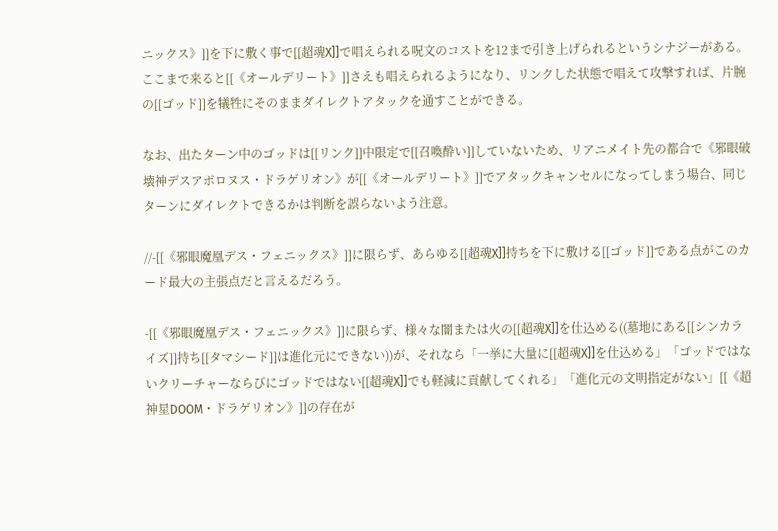ニックス》]]を下に敷く事で[[超魂X]]で唱えられる呪文のコストを12まで引き上げられるというシナジーがある。
ここまで来ると[[《オールデリート》]]さえも唱えられるようになり、リンクした状態で唱えて攻撃すれば、片腕の[[ゴッド]]を犠牲にそのままダイレクトアタックを通すことができる。

なお、出たターン中のゴッドは[[リンク]]中限定で[[召喚酔い]]していないため、リアニメイト先の都合で《邪眼破壊神デスアポロヌス・ドラゲリオン》が[[《オールデリート》]]でアタックキャンセルになってしまう場合、同じターンにダイレクトできるかは判断を誤らないよう注意。

//-[[《邪眼魔凰デス・フェニックス》]]に限らず、あらゆる[[超魂X]]持ちを下に敷ける[[ゴッド]]である点がこのカード最大の主張点だと言えるだろう。

-[[《邪眼魔凰デス・フェニックス》]]に限らず、様々な闇または火の[[超魂X]]を仕込める((墓地にある[[シンカライズ]]持ち[[タマシード]]は進化元にできない))が、それなら「一挙に大量に[[超魂X]]を仕込める」「ゴッドではないクリーチャーならびにゴッドではない[[超魂X]]でも軽減に貢献してくれる」「進化元の文明指定がない」[[《超神星DOOM・ドラゲリオン》]]の存在が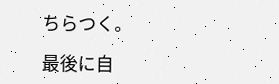ちらつく。

最後に自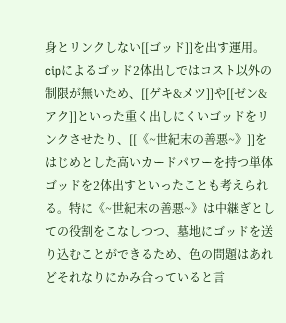身とリンクしない[[ゴッド]]を出す運用。
cipによるゴッド2体出しではコスト以外の制限が無いため、[[ゲキ&メツ]]や[[ゼン&アク]]といった重く出しにくいゴッドをリンクさせたり、[[《~世紀末の善悪~》]]をはじめとした高いカードパワーを持つ単体ゴッドを2体出すといったことも考えられる。特に《~世紀末の善悪~》は中継ぎとしての役割をこなしつつ、墓地にゴッドを送り込むことができるため、色の問題はあれどそれなりにかみ合っていると言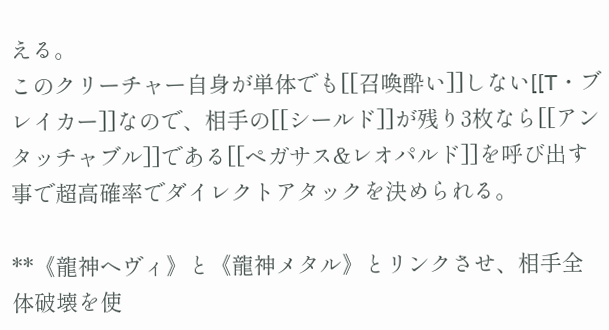える。
このクリーチャー自身が単体でも[[召喚酔い]]しない[[T・ブレイカー]]なので、相手の[[シールド]]が残り3枚なら[[アンタッチャブル]]である[[ペガサス&レオパルド]]を呼び出す事で超高確率でダイレクトアタックを決められる。

**《龍神ヘヴィ》と《龍神メタル》とリンクさせ、相手全体破壊を使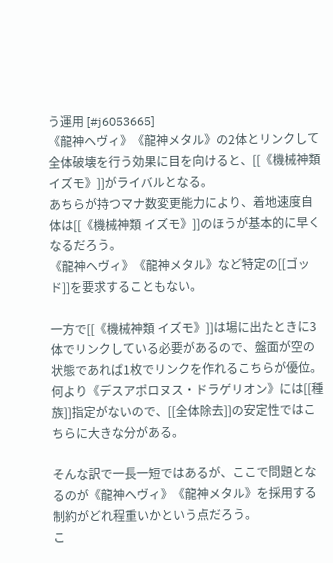う運用 [#j6053665]
《龍神ヘヴィ》《龍神メタル》の2体とリンクして全体破壊を行う効果に目を向けると、[[《機械神類 イズモ》]]がライバルとなる。
あちらが持つマナ数変更能力により、着地速度自体は[[《機械神類 イズモ》]]のほうが基本的に早くなるだろう。
《龍神ヘヴィ》《龍神メタル》など特定の[[ゴッド]]を要求することもない。

一方で[[《機械神類 イズモ》]]は場に出たときに3体でリンクしている必要があるので、盤面が空の状態であれば1枚でリンクを作れるこちらが優位。
何より《デスアポロヌス・ドラゲリオン》には[[種族]]指定がないので、[[全体除去]]の安定性ではこちらに大きな分がある。

そんな訳で一長一短ではあるが、ここで問題となるのが《龍神ヘヴィ》《龍神メタル》を採用する制約がどれ程重いかという点だろう。
こ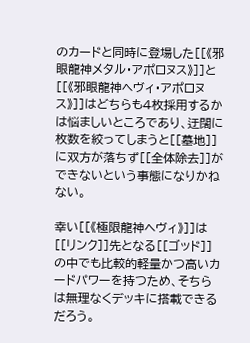のカードと同時に登場した[[《邪眼龍神メタル・アポロヌス》]]と[[《邪眼龍神ヘヴィ・アポロヌス》]]はどちらも4枚採用するかは悩ましいところであり、迂闊に枚数を絞ってしまうと[[墓地]]に双方が落ちず[[全体除去]]ができないという事態になりかねない。

幸い[[《極限龍神ヘヴィ》]]は[[リンク]]先となる[[ゴッド]]の中でも比較的軽量かつ高いカードパワーを持つため、そちらは無理なくデッキに搭載できるだろう。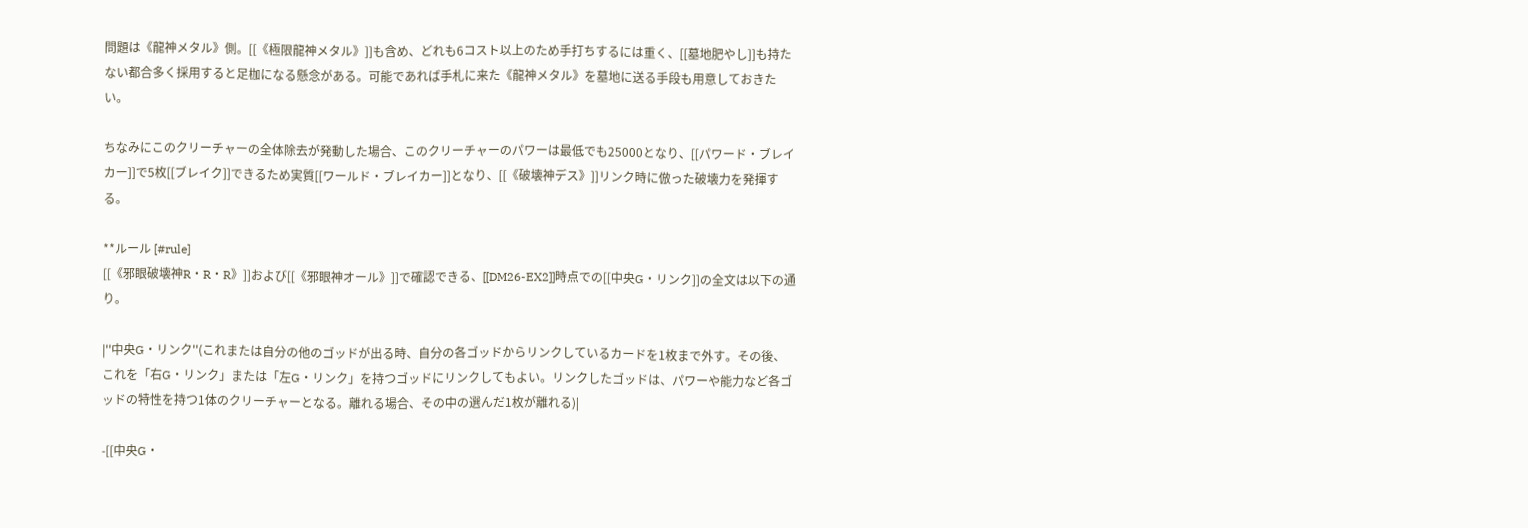問題は《龍神メタル》側。[[《極限龍神メタル》]]も含め、どれも6コスト以上のため手打ちするには重く、[[墓地肥やし]]も持たない都合多く採用すると足枷になる懸念がある。可能であれば手札に来た《龍神メタル》を墓地に送る手段も用意しておきたい。

ちなみにこのクリーチャーの全体除去が発動した場合、このクリーチャーのパワーは最低でも25000となり、[[パワード・ブレイカー]]で5枚[[ブレイク]]できるため実質[[ワールド・ブレイカー]]となり、[[《破壊神デス》]]リンク時に倣った破壊力を発揮する。

**ルール [#rule]
[[《邪眼破壊神R・R・R》]]および[[《邪眼神オール》]]で確認できる、[[DM26-EX2]]時点での[[中央G・リンク]]の全文は以下の通り。

|''中央G・リンク''(これまたは自分の他のゴッドが出る時、自分の各ゴッドからリンクしているカードを1枚まで外す。その後、これを「右G・リンク」または「左G・リンク」を持つゴッドにリンクしてもよい。リンクしたゴッドは、パワーや能力など各ゴッドの特性を持つ1体のクリーチャーとなる。離れる場合、その中の選んだ1枚が離れる)|

-[[中央G・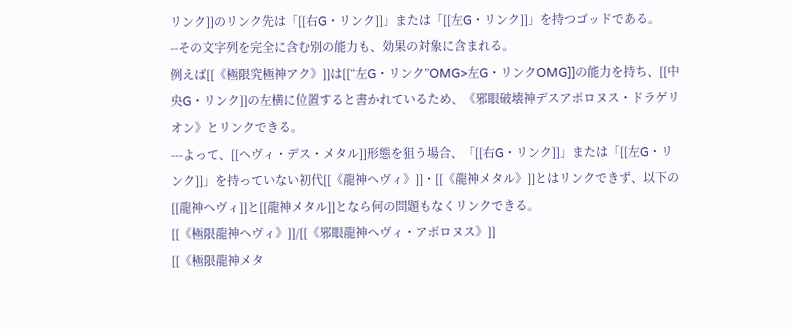リンク]]のリンク先は「[[右G・リンク]]」または「[[左G・リンク]]」を持つゴッドである。
--その文字列を完全に含む別の能力も、効果の対象に含まれる。
例えば[[《極限究極神アク》]]は[[“左G・リンク”OMG>左G・リンクOMG]]の能力を持ち、[[中央G・リンク]]の左横に位置すると書かれているため、《邪眼破壊神デスアポロヌス・ドラゲリオン》とリンクできる。
---よって、[[ヘヴィ・デス・メタル]]形態を狙う場合、「[[右G・リンク]]」または「[[左G・リンク]]」を持っていない初代[[《龍神ヘヴィ》]]・[[《龍神メタル》]]とはリンクできず、以下の[[龍神ヘヴィ]]と[[龍神メタル]]となら何の問題もなくリンクできる。
[[《極限龍神ヘヴィ》]]/[[《邪眼龍神ヘヴィ・アポロヌス》]]
[[《極限龍神メタ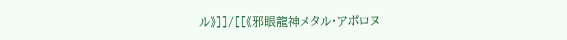ル》]]/[[《邪眼龍神メタル・アポロヌ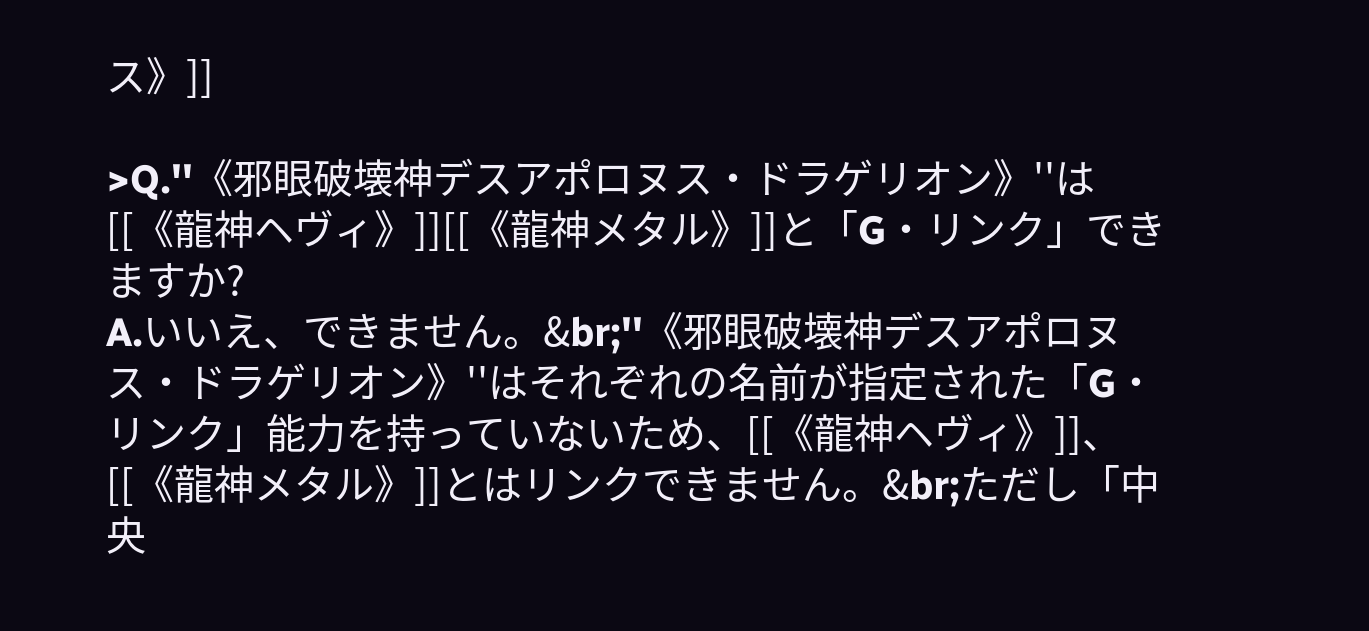ス》]]

>Q.''《邪眼破壊神デスアポロヌス・ドラゲリオン》''は[[《龍神ヘヴィ》]][[《龍神メタル》]]と「G・リンク」できますか?
A.いいえ、できません。&br;''《邪眼破壊神デスアポロヌス・ドラゲリオン》''はそれぞれの名前が指定された「G・リンク」能力を持っていないため、[[《龍神ヘヴィ》]]、[[《龍神メタル》]]とはリンクできません。&br;ただし「中央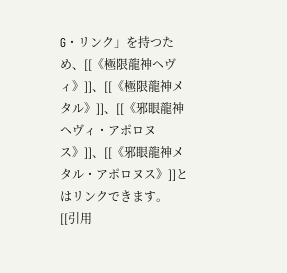G・リンク」を持つため、[[《極限龍神ヘヴィ》]]、[[《極限龍神メタル》]]、[[《邪眼龍神ヘヴィ・アポロヌス》]]、[[《邪眼龍神メタル・アポロヌス》]]とはリンクできます。
[[引用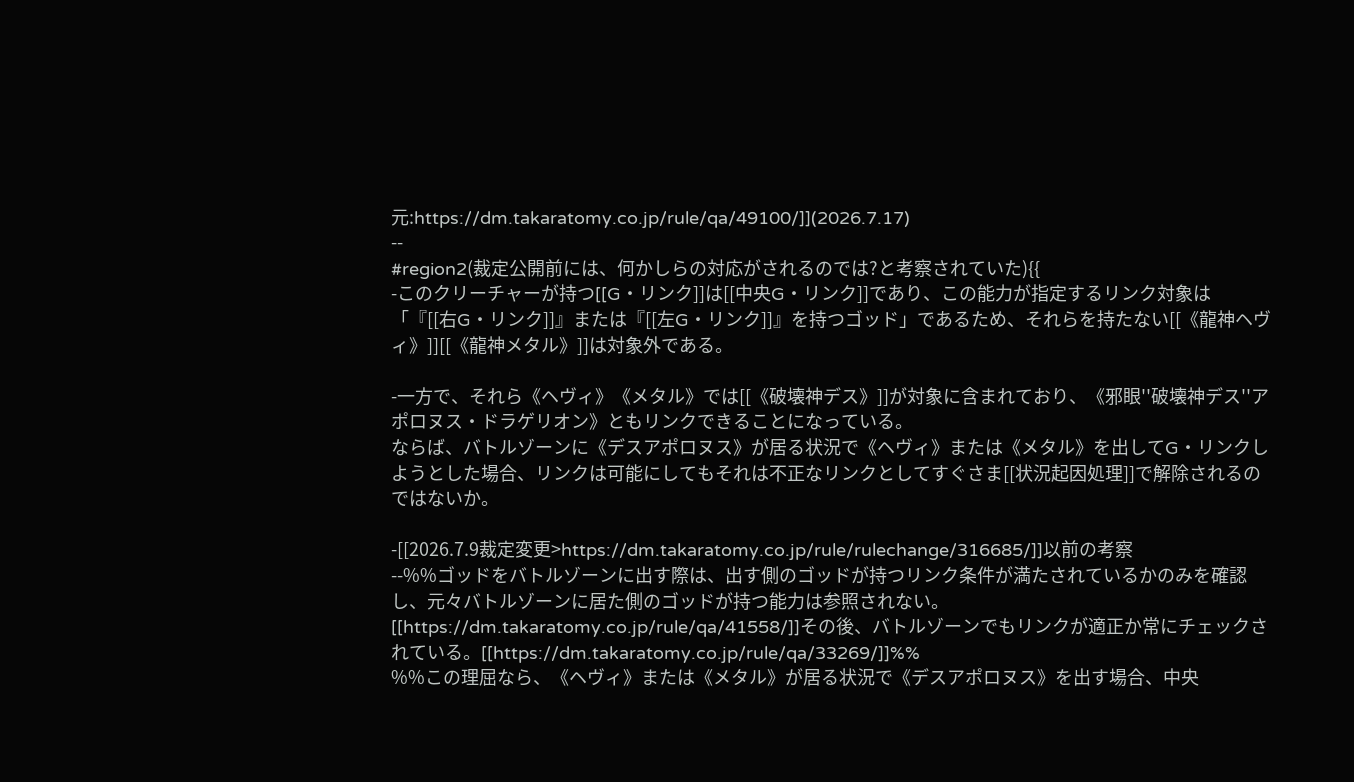元:https://dm.takaratomy.co.jp/rule/qa/49100/]](2026.7.17)
--
#region2(裁定公開前には、何かしらの対応がされるのでは?と考察されていた){{
-このクリーチャーが持つ[[G・リンク]]は[[中央G・リンク]]であり、この能力が指定するリンク対象は「『[[右G・リンク]]』または『[[左G・リンク]]』を持つゴッド」であるため、それらを持たない[[《龍神ヘヴィ》]][[《龍神メタル》]]は対象外である。

-一方で、それら《ヘヴィ》《メタル》では[[《破壊神デス》]]が対象に含まれており、《邪眼''破壊神デス''アポロヌス・ドラゲリオン》ともリンクできることになっている。
ならば、バトルゾーンに《デスアポロヌス》が居る状況で《ヘヴィ》または《メタル》を出してG・リンクしようとした場合、リンクは可能にしてもそれは不正なリンクとしてすぐさま[[状況起因処理]]で解除されるのではないか。

-[[2026.7.9裁定変更>https://dm.takaratomy.co.jp/rule/rulechange/316685/]]以前の考察
--%%ゴッドをバトルゾーンに出す際は、出す側のゴッドが持つリンク条件が満たされているかのみを確認し、元々バトルゾーンに居た側のゴッドが持つ能力は参照されない。[[https://dm.takaratomy.co.jp/rule/qa/41558/]]その後、バトルゾーンでもリンクが適正か常にチェックされている。[[https://dm.takaratomy.co.jp/rule/qa/33269/]]%%
%%この理屈なら、《ヘヴィ》または《メタル》が居る状況で《デスアポロヌス》を出す場合、中央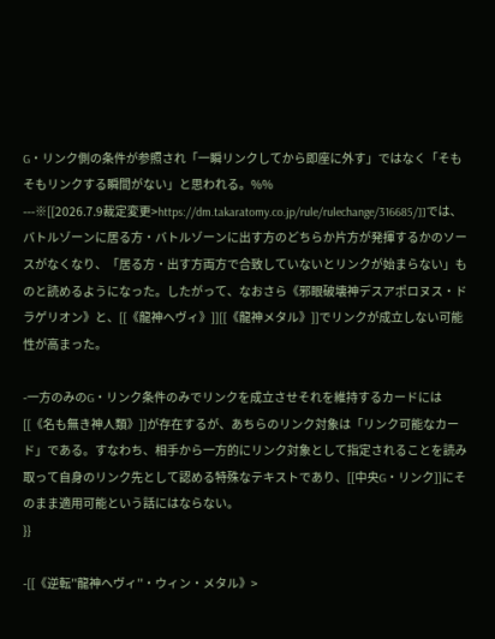G・リンク側の条件が参照され「一瞬リンクしてから即座に外す」ではなく「そもそもリンクする瞬間がない」と思われる。%%
---※[[2026.7.9裁定変更>https://dm.takaratomy.co.jp/rule/rulechange/316685/]]では、バトルゾーンに居る方・バトルゾーンに出す方のどちらか片方が発揮するかのソースがなくなり、「居る方・出す方両方で合致していないとリンクが始まらない」ものと読めるようになった。したがって、なおさら《邪眼破壊神デスアポロヌス・ドラゲリオン》と、[[《龍神ヘヴィ》]][[《龍神メタル》]]でリンクが成立しない可能性が高まった。

-一方のみのG・リンク条件のみでリンクを成立させそれを維持するカードには[[《名も無き神人類》]]が存在するが、あちらのリンク対象は「リンク可能なカード」である。すなわち、相手から一方的にリンク対象として指定されることを読み取って自身のリンク先として認める特殊なテキストであり、[[中央G・リンク]]にそのまま適用可能という話にはならない。
}}

-[[《逆転''龍神ヘヴィ''・ウィン・メタル》>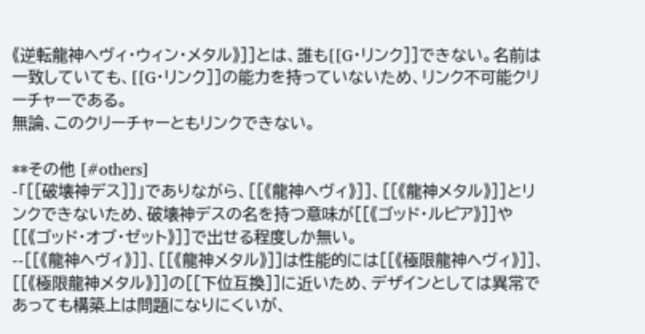《逆転龍神ヘヴィ・ウィン・メタル》]]とは、誰も[[G・リンク]]できない。名前は一致していても、[[G・リンク]]の能力を持っていないため、リンク不可能クリーチャーである。
無論、このクリーチャーともリンクできない。

**その他 [#others]
-「[[破壊神デス]]」でありながら、[[《龍神ヘヴィ》]]、[[《龍神メタル》]]とリンクできないため、破壊神デスの名を持つ意味が[[《ゴッド・ルピア》]]や[[《ゴッド・オブ・ゼット》]]で出せる程度しか無い。
--[[《龍神ヘヴィ》]]、[[《龍神メタル》]]は性能的には[[《極限龍神ヘヴィ》]]、[[《極限龍神メタル》]]の[[下位互換]]に近いため、デザインとしては異常であっても構築上は問題になりにくいが、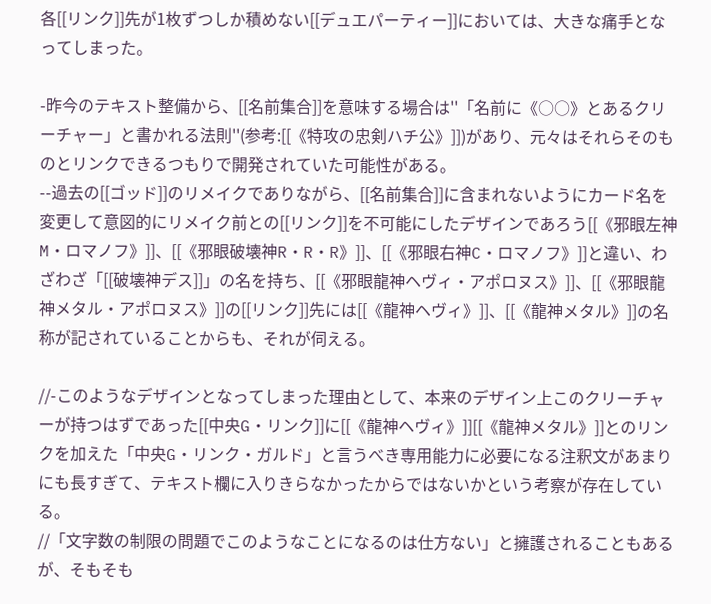各[[リンク]]先が1枚ずつしか積めない[[デュエパーティー]]においては、大きな痛手となってしまった。

-昨今のテキスト整備から、[[名前集合]]を意味する場合は''「名前に《○○》とあるクリーチャー」と書かれる法則''(参考:[[《特攻の忠剣ハチ公》]])があり、元々はそれらそのものとリンクできるつもりで開発されていた可能性がある。
--過去の[[ゴッド]]のリメイクでありながら、[[名前集合]]に含まれないようにカード名を変更して意図的にリメイク前との[[リンク]]を不可能にしたデザインであろう[[《邪眼左神M・ロマノフ》]]、[[《邪眼破壊神R・R・R》]]、[[《邪眼右神C・ロマノフ》]]と違い、わざわざ「[[破壊神デス]]」の名を持ち、[[《邪眼龍神ヘヴィ・アポロヌス》]]、[[《邪眼龍神メタル・アポロヌス》]]の[[リンク]]先には[[《龍神ヘヴィ》]]、[[《龍神メタル》]]の名称が記されていることからも、それが伺える。

//-このようなデザインとなってしまった理由として、本来のデザイン上このクリーチャーが持つはずであった[[中央G・リンク]]に[[《龍神ヘヴィ》]][[《龍神メタル》]]とのリンクを加えた「中央G・リンク・ガルド」と言うべき専用能力に必要になる注釈文があまりにも長すぎて、テキスト欄に入りきらなかったからではないかという考察が存在している。
//「文字数の制限の問題でこのようなことになるのは仕方ない」と擁護されることもあるが、そもそも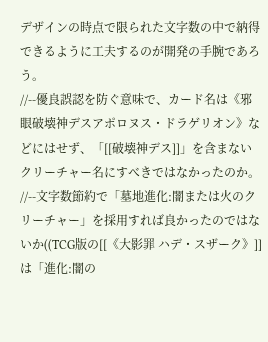デザインの時点で限られた文字数の中で納得できるように工夫するのが開発の手腕であろう。
//--優良誤認を防ぐ意味で、カード名は《邪眼破壊神デスアポロヌス・ドラゲリオン》などにはせず、「[[破壊神デス]]」を含まないクリーチャー名にすべきではなかったのか。
//--文字数節約で「墓地進化:闇または火のクリーチャー」を採用すれば良かったのではないか((TCG版の[[《大影罪 ハデ・スザーク》]]は「進化:闇の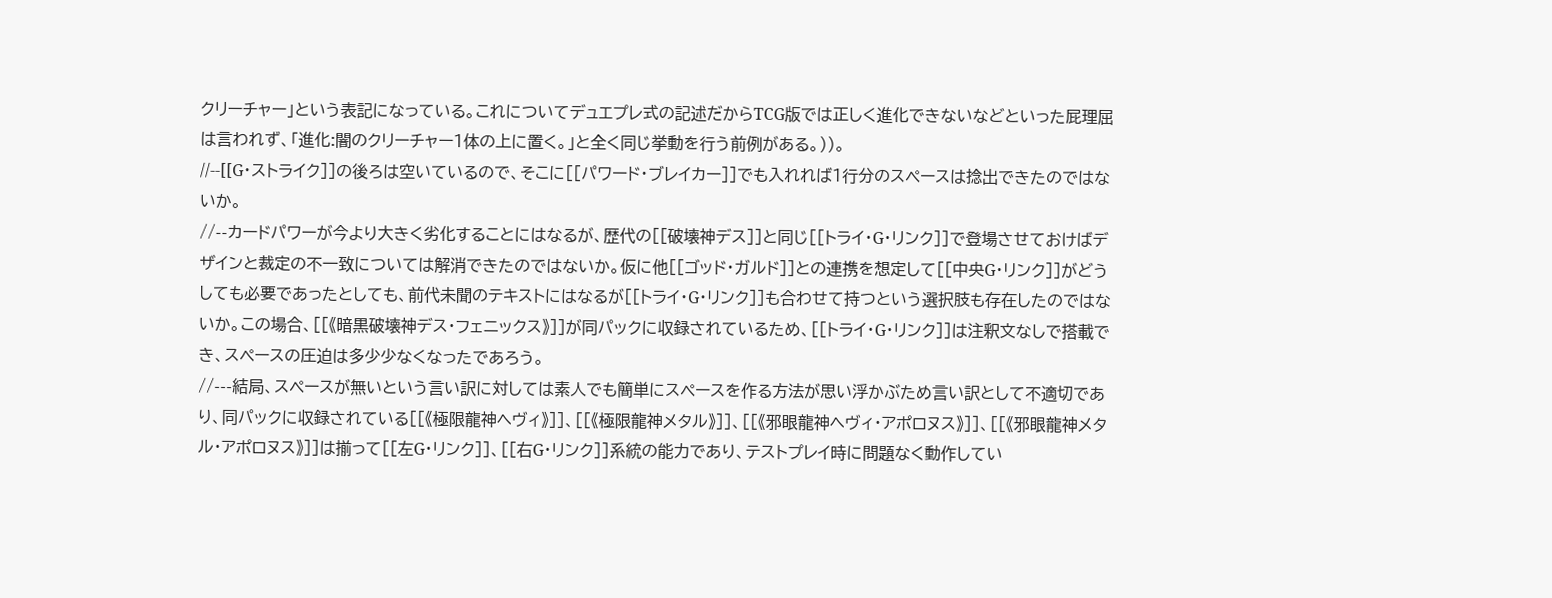クリーチャー」という表記になっている。これについてデュエプレ式の記述だからTCG版では正しく進化できないなどといった屁理屈は言われず、「進化:闇のクリーチャー1体の上に置く。」と全く同じ挙動を行う前例がある。))。
//--[[G・ストライク]]の後ろは空いているので、そこに[[パワード・ブレイカー]]でも入れれば1行分のスペースは捻出できたのではないか。
//--カードパワーが今より大きく劣化することにはなるが、歴代の[[破壊神デス]]と同じ[[トライ・G・リンク]]で登場させておけばデザインと裁定の不一致については解消できたのではないか。仮に他[[ゴッド・ガルド]]との連携を想定して[[中央G・リンク]]がどうしても必要であったとしても、前代未聞のテキストにはなるが[[トライ・G・リンク]]も合わせて持つという選択肢も存在したのではないか。この場合、[[《暗黒破壊神デス・フェニックス》]]が同パックに収録されているため、[[トライ・G・リンク]]は注釈文なしで搭載でき、スペースの圧迫は多少少なくなったであろう。
//---結局、スペースが無いという言い訳に対しては素人でも簡単にスペースを作る方法が思い浮かぶため言い訳として不適切であり、同パックに収録されている[[《極限龍神ヘヴィ》]]、[[《極限龍神メタル》]]、[[《邪眼龍神ヘヴィ・アポロヌス》]]、[[《邪眼龍神メタル・アポロヌス》]]は揃って[[左G・リンク]]、[[右G・リンク]]系統の能力であり、テストプレイ時に問題なく動作してい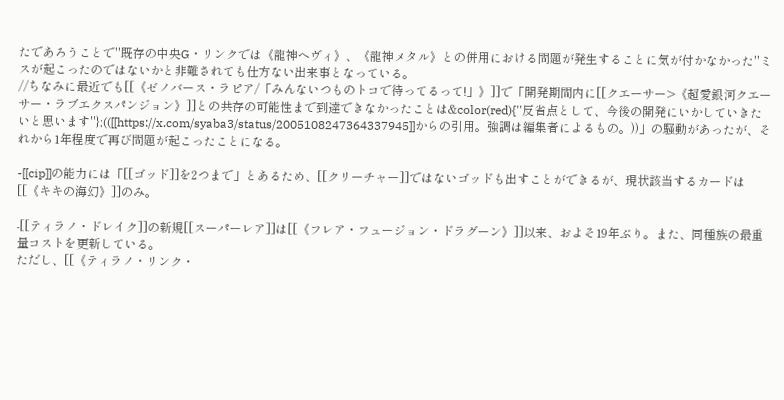たであろうことで''既存の中央G・リンクでは《龍神ヘヴィ》、《龍神メタル》との併用における問題が発生することに気が付かなかった''ミスが起こったのではないかと非難されても仕方ない出来事となっている。
//ちなみに最近でも[[《ゼノバース・ラピア/「みんないつものトコで待ってるって!」》]]で「開発期間内に[[クエーサー>《超愛銀河クエーサー・ラブエクスパンジョン》]]との共存の可能性まで到達できなかったことは&color(red){''反省点として、今後の開発にいかしていきたいと思います''};(([[https://x.com/syaba3/status/2005108247364337945]]からの引用。強調は編集者によるもの。))」の騒動があったが、それから1年程度で再び問題が起こったことになる。

-[[cip]]の能力には「[[ゴッド]]を2つまで」とあるため、[[クリーチャー]]ではないゴッドも出すことができるが、現状該当するカードは[[《キキの海幻》]]のみ。

-[[ティラノ・ドレイク]]の新規[[スーパーレア]]は[[《フレア・フュージョン・ドラグーン》]]以来、およそ19年ぶり。また、同種族の最重量コストを更新している。
ただし、[[《ティラノ・リンク・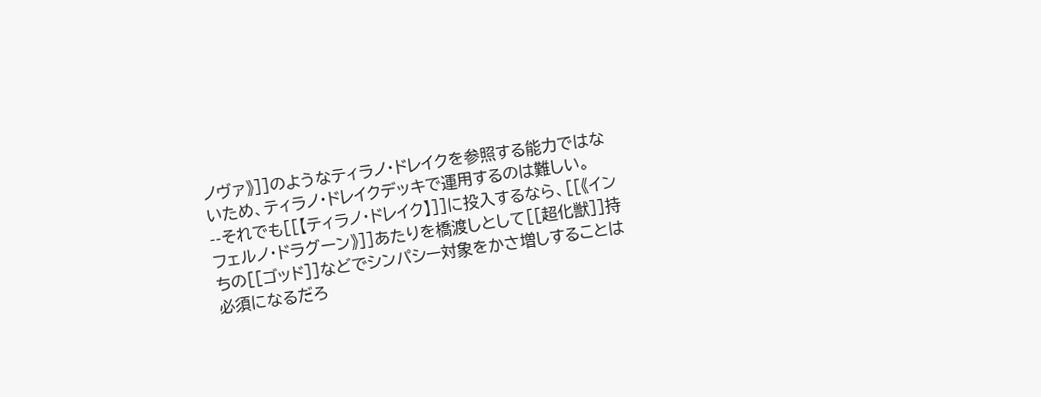ノヴァ》]]のようなティラノ・ドレイクを参照する能力ではないため、ティラノ・ドレイクデッキで運用するのは難しい。
--それでも[[【ティラノ・ドレイク】]]に投入するなら、[[《インフェルノ・ドラグーン》]]あたりを橋渡しとして[[超化獣]]持ちの[[ゴッド]]などでシンパシー対象をかさ増しすることは必須になるだろ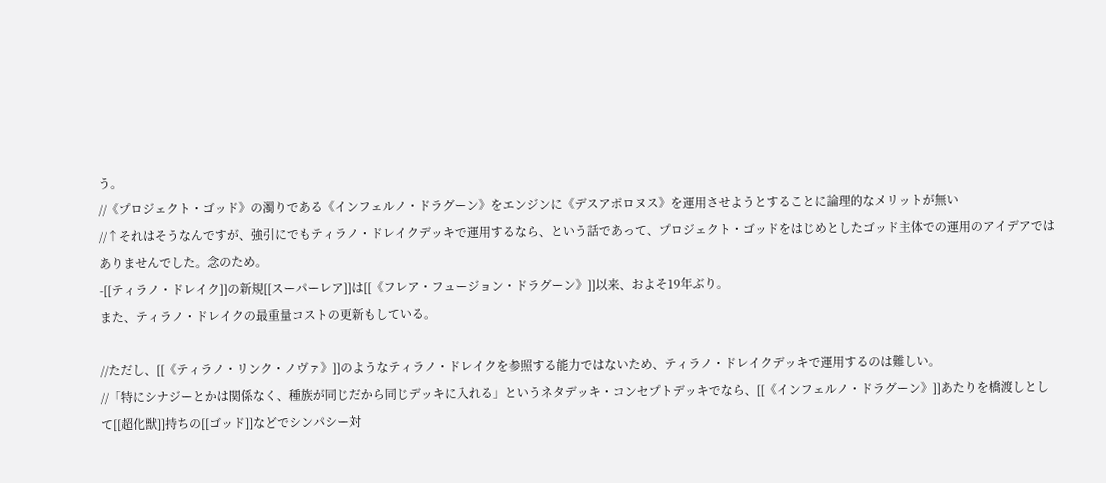う。
//《プロジェクト・ゴッド》の濁りである《インフェルノ・ドラグーン》をエンジンに《デスアポロヌス》を運用させようとすることに論理的なメリットが無い
//↑それはそうなんですが、強引にでもティラノ・ドレイクデッキで運用するなら、という話であって、プロジェクト・ゴッドをはじめとしたゴッド主体での運用のアイデアではありませんでした。念のため。
-[[ティラノ・ドレイク]]の新規[[スーパーレア]]は[[《フレア・フュージョン・ドラグーン》]]以来、およそ19年ぶり。
また、ティラノ・ドレイクの最重量コストの更新もしている。

//ただし、[[《ティラノ・リンク・ノヴァ》]]のようなティラノ・ドレイクを参照する能力ではないため、ティラノ・ドレイクデッキで運用するのは難しい。
//「特にシナジーとかは関係なく、種族が同じだから同じデッキに入れる」というネタデッキ・コンセプトデッキでなら、[[《インフェルノ・ドラグーン》]]あたりを橋渡しとして[[超化獣]]持ちの[[ゴッド]]などでシンパシー対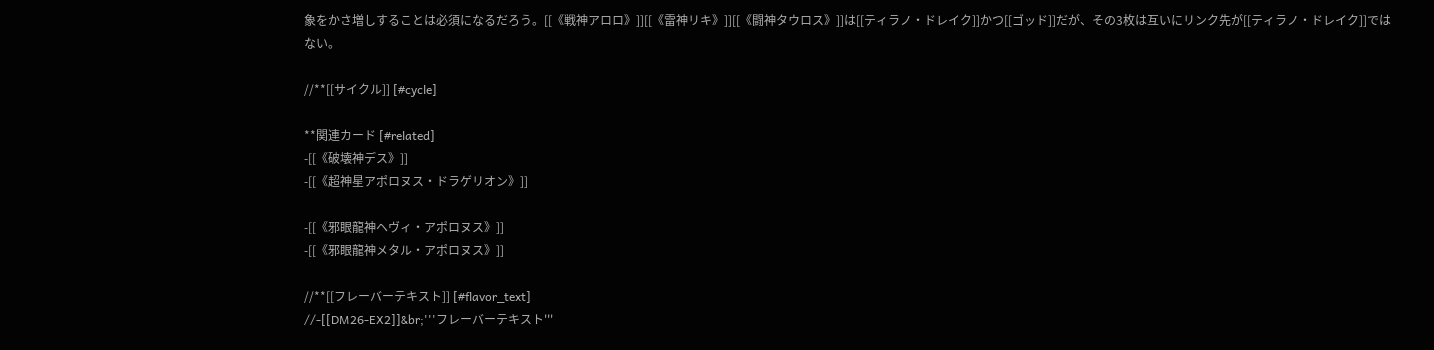象をかさ増しすることは必須になるだろう。[[《戦神アロロ》]][[《雷神リキ》]][[《闘神タウロス》]]は[[ティラノ・ドレイク]]かつ[[ゴッド]]だが、その3枚は互いにリンク先が[[ティラノ・ドレイク]]ではない。

//**[[サイクル]] [#cycle]

**関連カード [#related]
-[[《破壊神デス》]]
-[[《超神星アポロヌス・ドラゲリオン》]]

-[[《邪眼龍神ヘヴィ・アポロヌス》]]
-[[《邪眼龍神メタル・アポロヌス》]]

//**[[フレーバーテキスト]] [#flavor_text]
//-[[DM26-EX2]]&br;'''フレーバーテキスト'''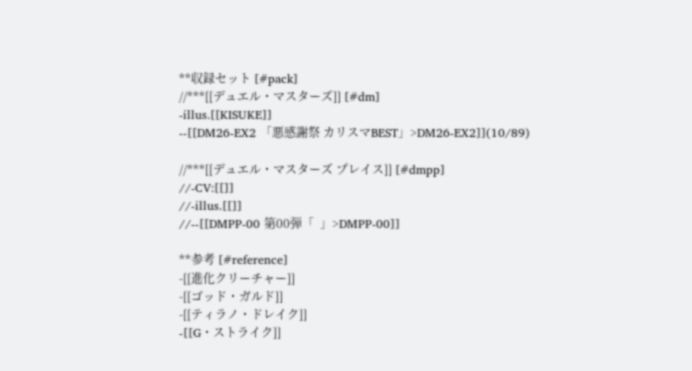**収録セット [#pack]
//***[[デュエル・マスターズ]] [#dm]
-illus.[[KISUKE]]
--[[DM26-EX2 「悪感謝祭 カリスマBEST」>DM26-EX2]](10/89)

//***[[デュエル・マスターズ プレイス]] [#dmpp]
//-CV:[[]]
//-illus.[[]]
//--[[DMPP-00 第00弾「  」>DMPP-00]]

**参考 [#reference]
-[[進化クリーチャー]]
-[[ゴッド・ガルド]]
-[[ティラノ・ドレイク]]
-[[G・ストライク]]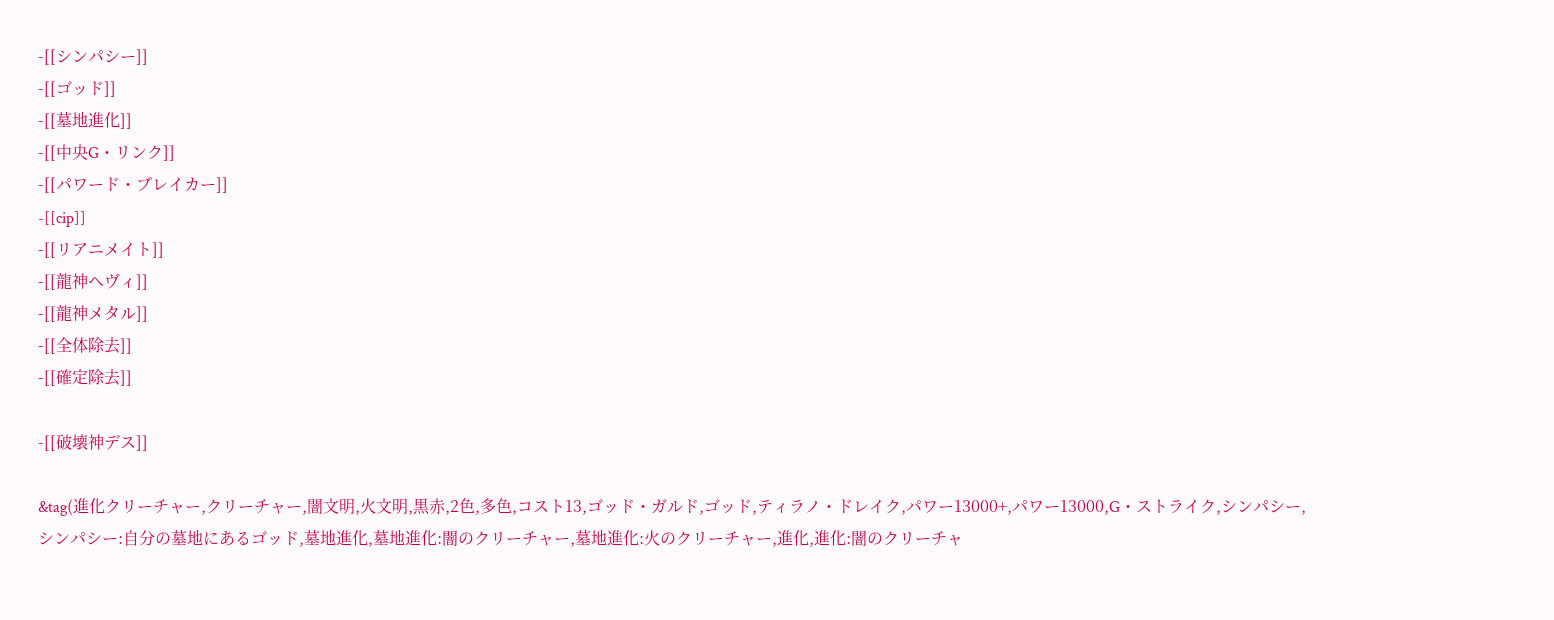-[[シンパシー]]
-[[ゴッド]]
-[[墓地進化]]
-[[中央G・リンク]]
-[[パワード・ブレイカー]]
-[[cip]]
-[[リアニメイト]]
-[[龍神ヘヴィ]]
-[[龍神メタル]]
-[[全体除去]]
-[[確定除去]]

-[[破壊神デス]]

&tag(進化クリーチャー,クリーチャー,闇文明,火文明,黒赤,2色,多色,コスト13,ゴッド・ガルド,ゴッド,ティラノ・ドレイク,パワー13000+,パワー13000,G・ストライク,シンパシー,シンパシー:自分の墓地にあるゴッド,墓地進化,墓地進化:闇のクリーチャー,墓地進化:火のクリーチャー,進化,進化:闇のクリーチャ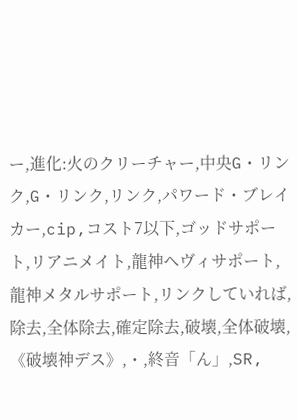ー,進化:火のクリーチャー,中央G・リンク,G・リンク,リンク,パワード・ブレイカー,cip,コスト7以下,ゴッドサポート,リアニメイト,龍神ヘヴィサポート,龍神メタルサポート,リンクしていれば,除去,全体除去,確定除去,破壊,全体破壊,《破壊神デス》,・,終音「ん」,SR,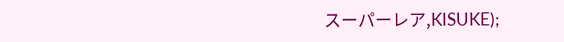スーパーレア,KISUKE);